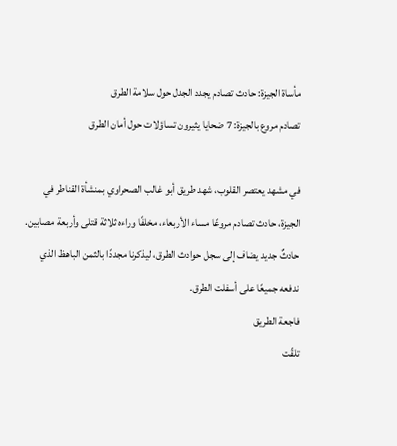مأساة الجيزة: حادث تصادم يجدد الجدل حول سلامة الطرق
تصادم مروع بالجيزة: 7 ضحايا يثيرون تساؤلات حول أمان الطرق

في مشهد يعتصر القلوب، شهد طريق أبو غالب الصحراوي بمنشأة القناطر في الجيزة، حادث تصادم مروعًا مساء الأربعاء، مخلفًا وراءه ثلاثة قتلى وأربعة مصابين. حادثٌ جديد يضاف إلى سجل حوادث الطرق، ليذكرنا مجددًا بالثمن الباهظ الذي ندفعه جميعًا على أسفلت الطرق.
فاجعة الطريق
تلقّت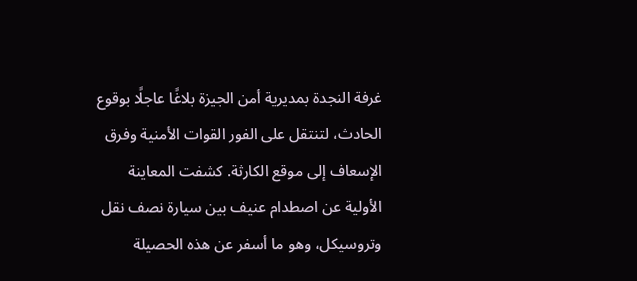غرفة النجدة بمديرية أمن الجيزة بلاغًا عاجلًا بوقوع الحادث، لتنتقل على الفور القوات الأمنية وفرق الإسعاف إلى موقع الكارثة. كشفت المعاينة الأولية عن اصطدام عنيف بين سيارة نصف نقل وتروسيكل، وهو ما أسفر عن هذه الحصيلة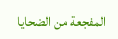المفجعة من الضحايا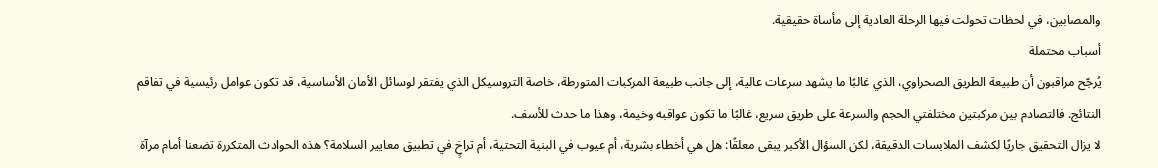والمصابين، في لحظات تحولت فيها الرحلة العادية إلى مأساة حقيقية.
أسباب محتملة
يُرجّح مراقبون أن طبيعة الطريق الصحراوي، الذي غالبًا ما يشهد سرعات عالية، إلى جانب طبيعة المركبات المتورطة، خاصة التروسيكل الذي يفتقر لوسائل الأمان الأساسية، قد تكون عوامل رئيسية في تفاقم النتائج. فالتصادم بين مركبتين مختلفتي الحجم والسرعة على طريق سريع، غالبًا ما تكون عواقبه وخيمة، وهذا ما حدث للأسف.
لا يزال التحقيق جاريًا لكشف الملابسات الدقيقة، لكن السؤال الأكبر يبقى معلقًا: هل هي أخطاء بشرية، أم عيوب في البنية التحتية، أم تراخٍ في تطبيق معايير السلامة؟ هذه الحوادث المتكررة تضعنا أمام مرآة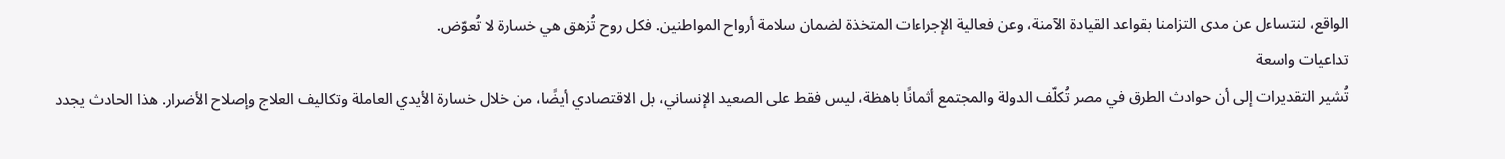الواقع، لنتساءل عن مدى التزامنا بقواعد القيادة الآمنة، وعن فعالية الإجراءات المتخذة لضمان سلامة أرواح المواطنين. فكل روح تُزهق هي خسارة لا تُعوّض.
تداعيات واسعة
تُشير التقديرات إلى أن حوادث الطرق في مصر تُكلّف الدولة والمجتمع أثمانًا باهظة، ليس فقط على الصعيد الإنساني، بل الاقتصادي أيضًا، من خلال خسارة الأيدي العاملة وتكاليف العلاج وإصلاح الأضرار. هذا الحادث يجدد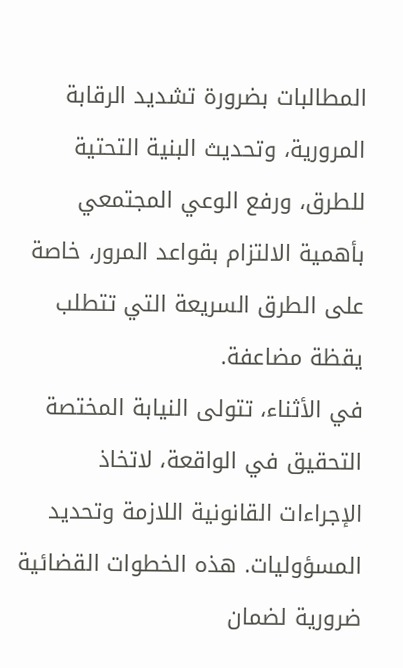المطالبات بضرورة تشديد الرقابة المرورية، وتحديث البنية التحتية للطرق، ورفع الوعي المجتمعي بأهمية الالتزام بقواعد المرور، خاصة على الطرق السريعة التي تتطلب يقظة مضاعفة.
في الأثناء، تتولى النيابة المختصة التحقيق في الواقعة، لاتخاذ الإجراءات القانونية اللازمة وتحديد المسؤوليات. هذه الخطوات القضائية ضرورية لضمان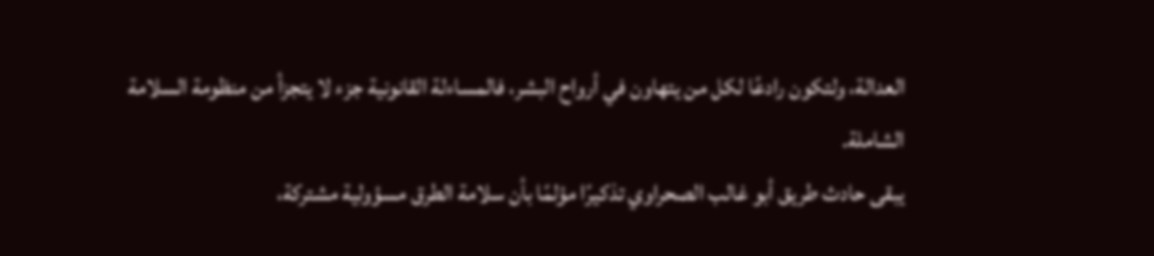العدالة، ولتكون رادعًا لكل من يتهاون في أرواح البشر، فالمساءلة القانونية جزء لا يتجزأ من منظومة السلامة الشاملة.
يبقى حادث طريق أبو غالب الصحراوي تذكيرًا مؤلمًا بأن سلامة الطرق مسؤولية مشتركة،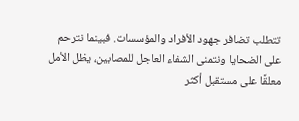تتطلب تضافر جهود الأفراد والمؤسسات. فبينما نترحم على الضحايا ونتمنى الشفاء العاجل للمصابين، يظل الأمل معلقًا على مستقبل أكثر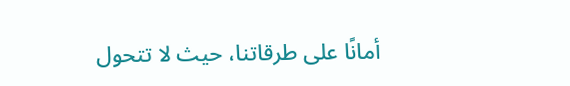أمانًا على طرقاتنا، حيث لا تتحول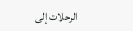الرحلات إلى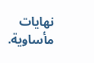نهايات مأساوية.